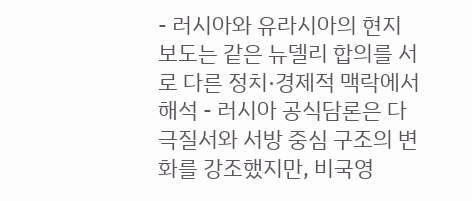- 러시아와 유라시아의 현지 보도는 같은 뉴델리 합의를 서로 다른 정치·경제적 맥락에서 해석 - 러시아 공식담론은 다극질서와 서방 중심 구조의 변화를 강조했지만, 비국영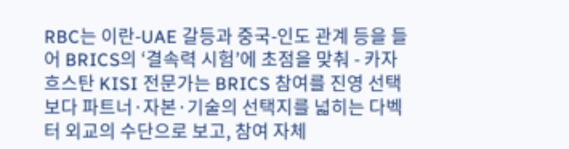RBC는 이란-UAE 갈등과 중국-인도 관계 등을 들어 BRICS의 ‘결속력 시험’에 초점을 맞춰 - 카자흐스탄 KISI 전문가는 BRICS 참여를 진영 선택보다 파트너·자본·기술의 선택지를 넓히는 다벡터 외교의 수단으로 보고, 참여 자체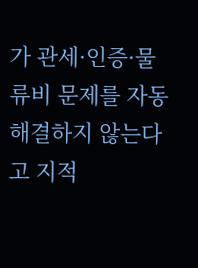가 관세·인증·물류비 문제를 자동 해결하지 않는다고 지적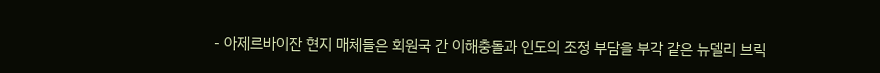- 아제르바이잔 현지 매체들은 회원국 간 이해충돌과 인도의 조정 부담을 부각 같은 뉴델리 브릭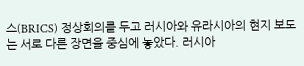스(BRICS) 정상회의를 두고 러시아와 유라시아의 현지 보도는 서로 다른 장면을 중심에 놓았다. 러시아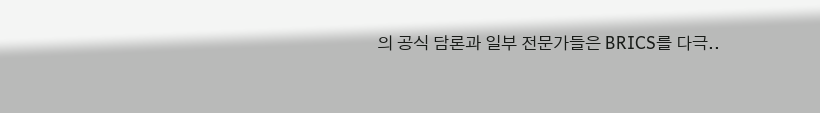의 공식 담론과 일부 전문가들은 BRICS를 다극..